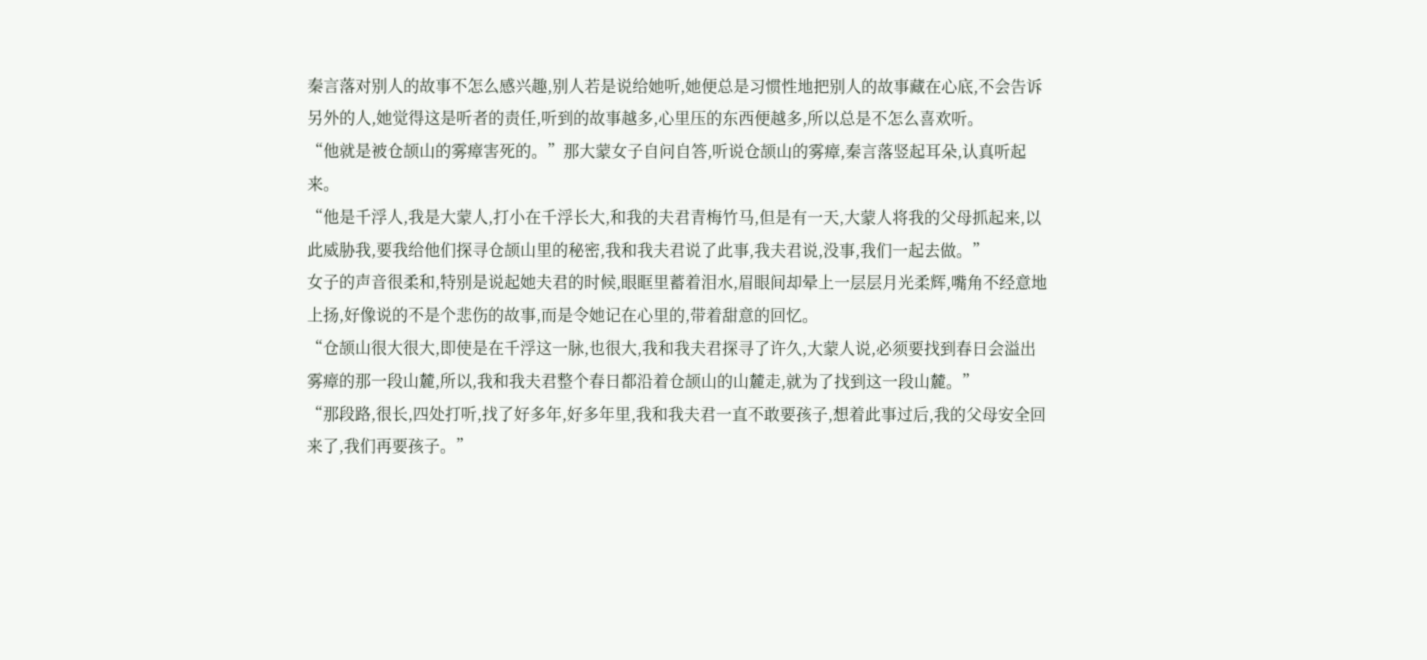秦言落对别人的故事不怎么感兴趣,别人若是说给她听,她便总是习惯性地把别人的故事藏在心底,不会告诉另外的人,她觉得这是听者的责任,听到的故事越多,心里压的东西便越多,所以总是不怎么喜欢听。
“他就是被仓颉山的雾瘴害死的。”那大蒙女子自问自答,听说仓颉山的雾瘴,秦言落竖起耳朵,认真听起来。
“他是千浮人,我是大蒙人,打小在千浮长大,和我的夫君青梅竹马,但是有一天,大蒙人将我的父母抓起来,以此威胁我,要我给他们探寻仓颉山里的秘密,我和我夫君说了此事,我夫君说,没事,我们一起去做。”
女子的声音很柔和,特别是说起她夫君的时候,眼眶里蓄着泪水,眉眼间却晕上一层层月光柔辉,嘴角不经意地上扬,好像说的不是个悲伤的故事,而是令她记在心里的,带着甜意的回忆。
“仓颉山很大很大,即使是在千浮这一脉,也很大,我和我夫君探寻了许久,大蒙人说,必须要找到春日会溢出雾瘴的那一段山麓,所以,我和我夫君整个春日都沿着仓颉山的山麓走,就为了找到这一段山麓。”
“那段路,很长,四处打听,找了好多年,好多年里,我和我夫君一直不敢要孩子,想着此事过后,我的父母安全回来了,我们再要孩子。”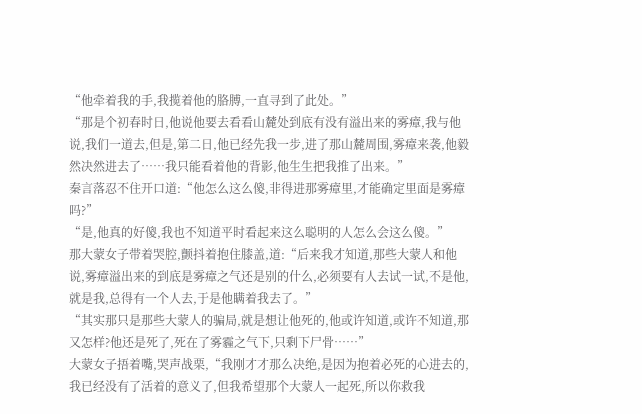“他牵着我的手,我揽着他的胳膊,一直寻到了此处。”
“那是个初春时日,他说他要去看看山麓处到底有没有溢出来的雾瘴,我与他说,我们一道去,但是,第二日,他已经先我一步,进了那山麓周围,雾瘴来袭,他毅然决然进去了……我只能看着他的背影,他生生把我推了出来。”
秦言落忍不住开口道:“他怎么这么傻,非得进那雾瘴里,才能确定里面是雾瘴吗?”
“是,他真的好傻,我也不知道平时看起来这么聪明的人怎么会这么傻。”
那大蒙女子带着哭腔,颤抖着抱住膝盖,道:“后来我才知道,那些大蒙人和他说,雾瘴溢出来的到底是雾瘴之气还是别的什么,必须要有人去试一试,不是他,就是我,总得有一个人去,于是他瞒着我去了。”
“其实那只是那些大蒙人的骗局,就是想让他死的,他或许知道,或许不知道,那又怎样?他还是死了,死在了雾霾之气下,只剩下尸骨……”
大蒙女子捂着嘴,哭声战栗,“我刚才才那么决绝,是因为抱着必死的心进去的,我已经没有了活着的意义了,但我希望那个大蒙人一起死,所以你救我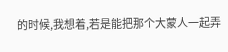的时候,我想着,若是能把那个大蒙人一起弄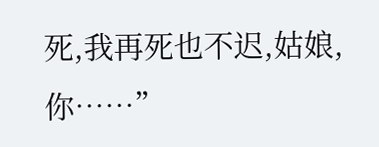死,我再死也不迟,姑娘,你……”